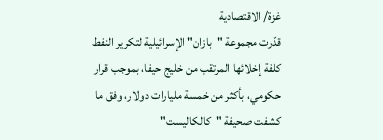غزة/ الاقتصادية
قدّرت مجموعة "بازان" الإسرائيلية لتكرير النفط كلفة إخلائها المرتقب من خليج حيفا، بموجب قرار حكومي، بأكثر من خمسة مليارات دولار، وفق ما كشفت صحيفة "كالكاليست"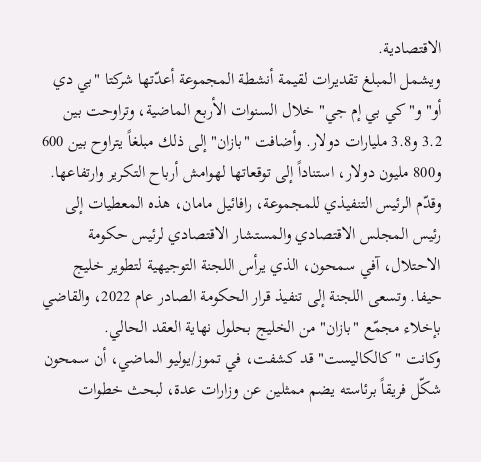الاقتصادية.
ويشمل المبلغ تقديرات لقيمة أنشطة المجموعة أعدّتها شركتا "بي دي أو" و"كي بي إم جي" خلال السنوات الأربع الماضية، وتراوحت بين 3.2 و3.8 مليارات دولار. وأضافت "بازان" إلى ذلك مبلغاً يتراوح بين 600 و800 مليون دولار، استناداً إلى توقعاتها لهوامش أرباح التكرير وارتفاعها.
وقدّم الرئيس التنفيذي للمجموعة، رافائيل مامان، هذه المعطيات إلى رئيس المجلس الاقتصادي والمستشار الاقتصادي لرئيس حكومة الاحتلال، آفي سمحون، الذي يرأس اللجنة التوجيهية لتطوير خليج حيفا. وتسعى اللجنة إلى تنفيذ قرار الحكومة الصادر عام 2022، والقاضي بإخلاء مجمّع "بازان" من الخليج بحلول نهاية العقد الحالي.
وكانت "كالكاليست" قد كشفت، في تموز/يوليو الماضي، أن سمحون شكّل فريقاً برئاسته يضم ممثلين عن وزارات عدة، لبحث خطوات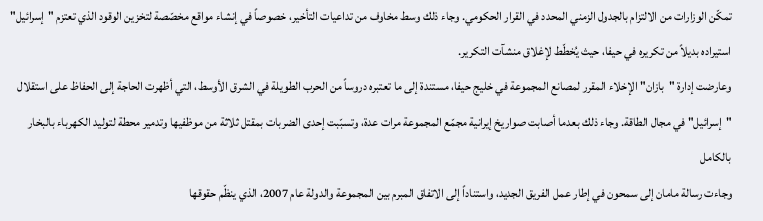تمكّن الوزارات من الالتزام بالجدول الزمني المحدد في القرار الحكومي. وجاء ذلك وسط مخاوف من تداعيات التأخير، خصوصاً في إنشاء مواقع مخصّصة لتخزين الوقود الذي تعتزم "إسرائيل" استيراده بديلاً من تكريره في حيفا، حيث يُخطّط لإغلاق منشآت التكرير.
وعارضت إدارة "بازان" الإخلاء المقرر لمصانع المجموعة في خليج حيفا، مستندة إلى ما تعتبره دروساً من الحرب الطويلة في الشرق الأوسط، التي أظهرت الحاجة إلى الحفاظ على استقلال "إسرائيل" في مجال الطاقة. وجاء ذلك بعدما أصابت صواريخ إيرانية مجمّع المجموعة مرات عدة، وتسبّبت إحدى الضربات بمقتل ثلاثة من موظفيها وتدمير محطة لتوليد الكهرباء بالبخار بالكامل
وجاءت رسالة مامان إلى سمحون في إطار عمل الفريق الجديد، واستناداً إلى الاتفاق المبرم بين المجموعة والدولة عام 2007، الذي ينظّم حقوقها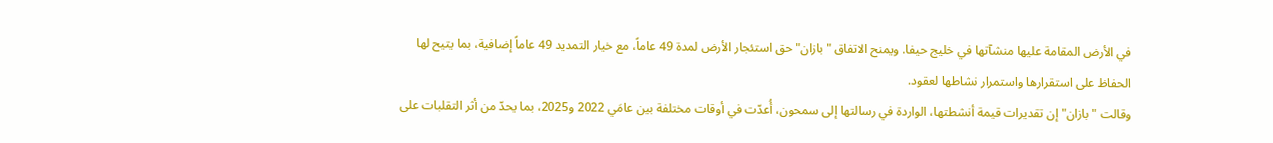في الأرض المقامة عليها منشآتها في خليج حيفا. ويمنح الاتفاق "بازان" حق استئجار الأرض لمدة 49 عاماً، مع خيار التمديد 49 عاماً إضافية، بما يتيح لها الحفاظ على استقرارها واستمرار نشاطها لعقود.
وقالت "بازان" إن تقديرات قيمة أنشطتها، الواردة في رسالتها إلى سمحون، أُعدّت في أوقات مختلفة بين عامَي 2022 و2025، بما يحدّ من أثر التقلبات على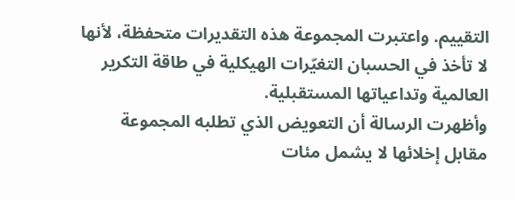التقييم. واعتبرت المجموعة هذه التقديرات متحفظة، لأنها لا تأخذ في الحسبان التغيّرات الهيكلية في طاقة التكرير العالمية وتداعياتها المستقبلية.
وأظهرت الرسالة أن التعويض الذي تطلبه المجموعة مقابل إخلائها لا يشمل مئات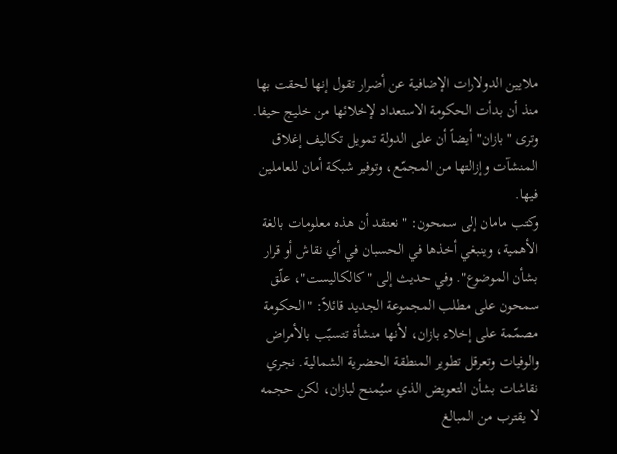ملايين الدولارات الإضافية عن أضرار تقول إنها لحقت بها منذ أن بدأت الحكومة الاستعداد لإخلائها من خليج حيفا. وترى "بازان" أيضاً أن على الدولة تمويل تكاليف إغلاق المنشآت وإزالتها من المجمّع، وتوفير شبكة أمان للعاملين فيها.
وكتب مامان إلى سمحون: "نعتقد أن هذه معلومات بالغة الأهمية، وينبغي أخذها في الحسبان في أي نقاش أو قرار بشأن الموضوع". وفي حديث إلى "كالكاليست"، علّق سمحون على مطلب المجموعة الجديد قائلاً: "الحكومة مصمّمة على إخلاء بازان، لأنها منشأة تتسبّب بالأمراض والوفيات وتعرقل تطوير المنطقة الحضرية الشمالية. نجري نقاشات بشأن التعويض الذي سيُمنح لبازان، لكن حجمه لا يقترب من المبالغ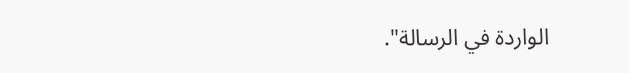الواردة في الرسالة".